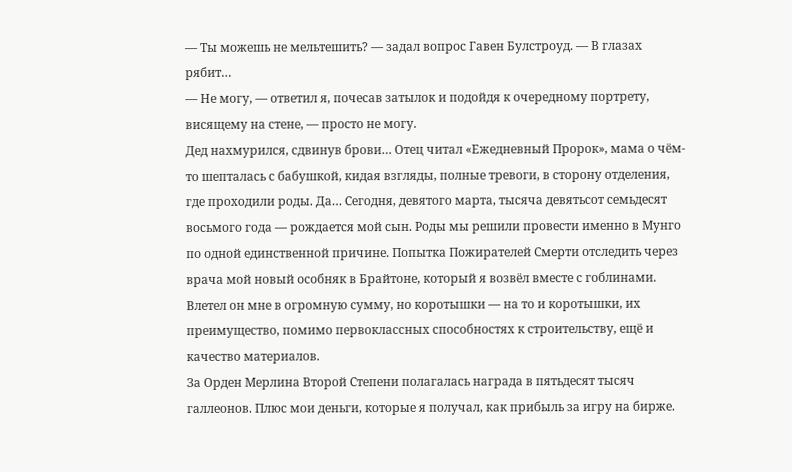— Ты можешь не мельтешить? — задал вопрос Гавен Булстроуд. — В глазах рябит…
— Не могу, — ответил я, почесав затылок и подойдя к очередному портрету, висящему на стене, — просто не могу.
Дед нахмурился, сдвинув брови… Отец читал «Ежедневный Пророк», мама о чём-то шепталась с бабушкой, кидая взгляды, полные тревоги, в сторону отделения, где проходили роды. Да… Сегодня, девятого марта, тысяча девятьсот семьдесят восьмого года — рождается мой сын. Роды мы решили провести именно в Мунго по одной единственной причине. Попытка Пожирателей Смерти отследить через врача мой новый особняк в Брайтоне, который я возвёл вместе с гоблинами. Влетел он мне в огромную сумму, но коротышки — на то и коротышки, их преимущество, помимо первоклассных способностях к строительству, ещё и качество материалов.
За Орден Мерлина Второй Степени полагалась награда в пятьдесят тысяч галлеонов. Плюс мои деньги, которые я получал, как прибыль за игру на бирже.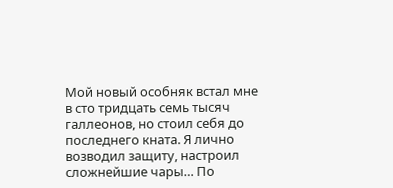Мой новый особняк встал мне в сто тридцать семь тысяч галлеонов, но стоил себя до последнего кната. Я лично возводил защиту, настроил сложнейшие чары… По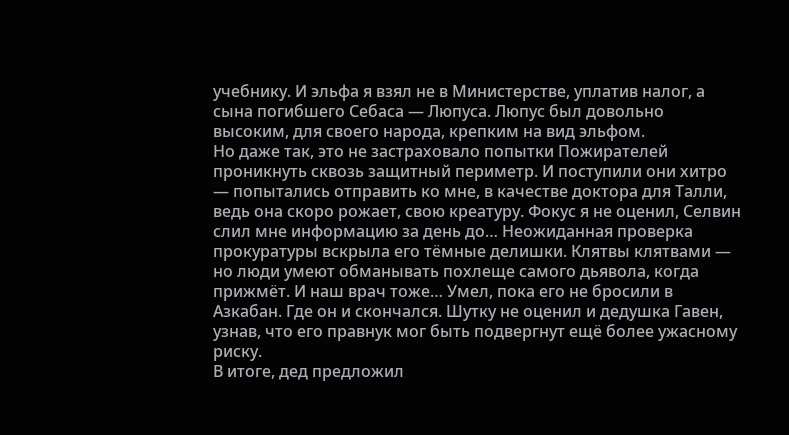учебнику. И эльфа я взял не в Министерстве, уплатив налог, а сына погибшего Себаса — Люпуса. Люпус был довольно высоким, для своего народа, крепким на вид эльфом.
Но даже так, это не застраховало попытки Пожирателей проникнуть сквозь защитный периметр. И поступили они хитро — попытались отправить ко мне, в качестве доктора для Талли, ведь она скоро рожает, свою креатуру. Фокус я не оценил, Селвин слил мне информацию за день до… Неожиданная проверка прокуратуры вскрыла его тёмные делишки. Клятвы клятвами — но люди умеют обманывать похлеще самого дьявола, когда прижмёт. И наш врач тоже… Умел, пока его не бросили в Азкабан. Где он и скончался. Шутку не оценил и дедушка Гавен, узнав, что его правнук мог быть подвергнут ещё более ужасному риску.
В итоге, дед предложил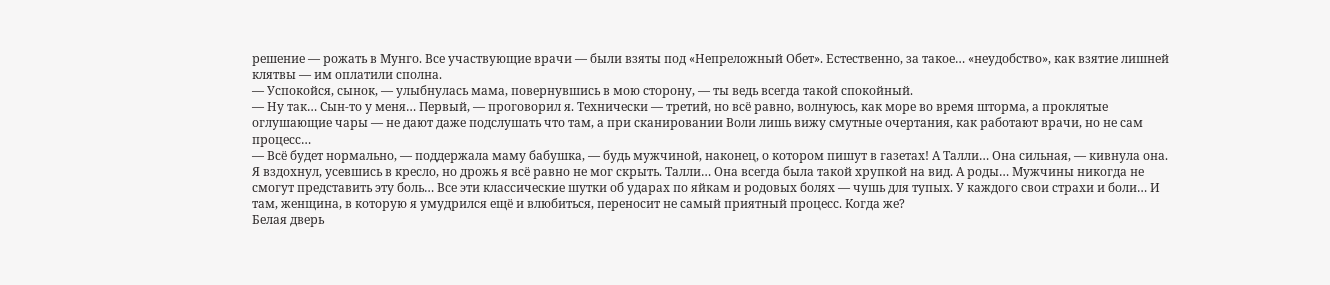решение — рожать в Мунго. Все участвующие врачи — были взяты под «Непреложный Обет». Естественно, за такое… «неудобство», как взятие лишней клятвы — им оплатили сполна.
— Успокойся, сынок, — улыбнулась мама, повернувшись в мою сторону, — ты ведь всегда такой спокойный.
— Ну так… Сын-то у меня… Первый, — проговорил я. Технически — третий, но всё равно, волнуюсь, как море во время шторма, а проклятые оглушающие чары — не дают даже подслушать что там, а при сканировании Воли лишь вижу смутные очертания, как работают врачи, но не сам процесс…
— Всё будет нормально, — поддержала маму бабушка, — будь мужчиной, наконец, о котором пишут в газетах! А Талли… Она сильная, — кивнула она.
Я вздохнул, усевшись в кресло, но дрожь я всё равно не мог скрыть. Талли… Она всегда была такой хрупкой на вид. А роды… Мужчины никогда не смогут представить эту боль… Все эти классические шутки об ударах по яйкам и родовых болях — чушь для тупых. У каждого свои страхи и боли… И там, женщина, в которую я умудрился ещё и влюбиться, переносит не самый приятный процесс. Когда же?
Белая дверь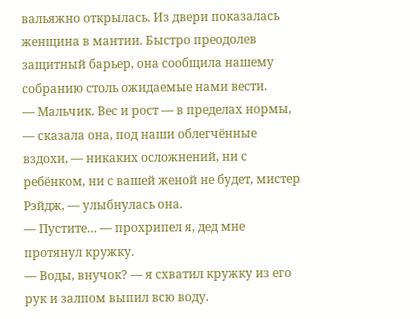вальяжно открылась. Из двери показалась женщина в мантии. Быстро преодолев защитный барьер, она сообщила нашему собранию столь ожидаемые нами вести.
— Мальчик. Вес и рост — в пределах нормы, — сказала она, под наши облегчённые вздохи, — никаких осложнений, ни с ребёнком, ни с вашей женой не будет, мистер Рэйдж, — улыбнулась она.
— Пустите… — прохрипел я, дед мне протянул кружку.
— Воды, внучок? — я схватил кружку из его рук и залпом выпил всю воду.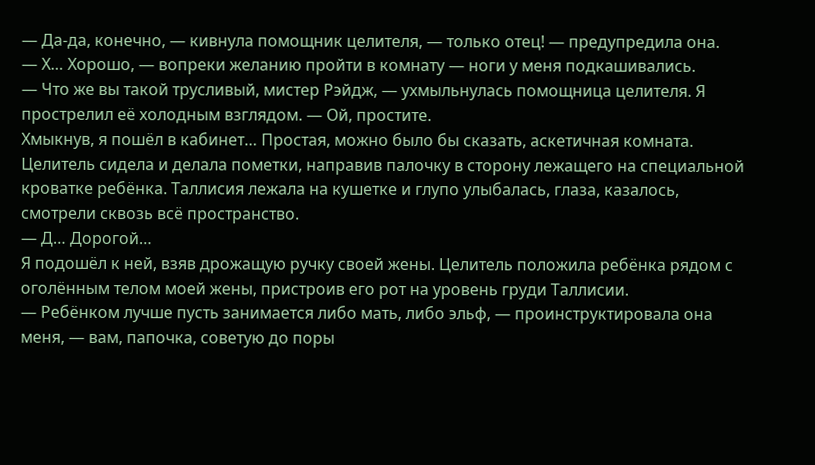— Да-да, конечно, — кивнула помощник целителя, — только отец! — предупредила она.
— Х… Хорошо, — вопреки желанию пройти в комнату — ноги у меня подкашивались.
— Что же вы такой трусливый, мистер Рэйдж, — ухмыльнулась помощница целителя. Я прострелил её холодным взглядом. — Ой, простите.
Хмыкнув, я пошёл в кабинет… Простая, можно было бы сказать, аскетичная комната. Целитель сидела и делала пометки, направив палочку в сторону лежащего на специальной кроватке ребёнка. Таллисия лежала на кушетке и глупо улыбалась, глаза, казалось, смотрели сквозь всё пространство.
— Д… Дорогой…
Я подошёл к ней, взяв дрожащую ручку своей жены. Целитель положила ребёнка рядом с оголённым телом моей жены, пристроив его рот на уровень груди Таллисии.
— Ребёнком лучше пусть занимается либо мать, либо эльф, — проинструктировала она меня, — вам, папочка, советую до поры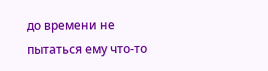до времени не пытаться ему что-то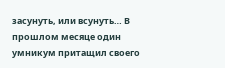засунуть, или всунуть… В прошлом месяце один умникум притащил своего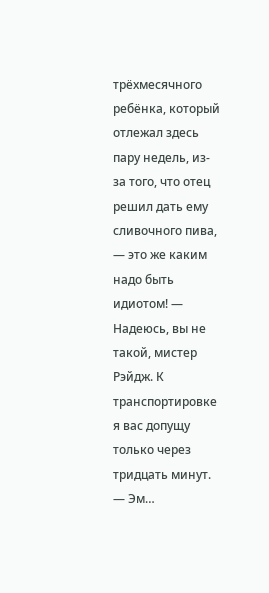трёхмесячного ребёнка, который отлежал здесь пару недель, из-за того, что отец решил дать ему сливочного пива, — это же каким надо быть идиотом! — Надеюсь, вы не такой, мистер Рэйдж. К транспортировке я вас допущу только через тридцать минут.
— Эм…